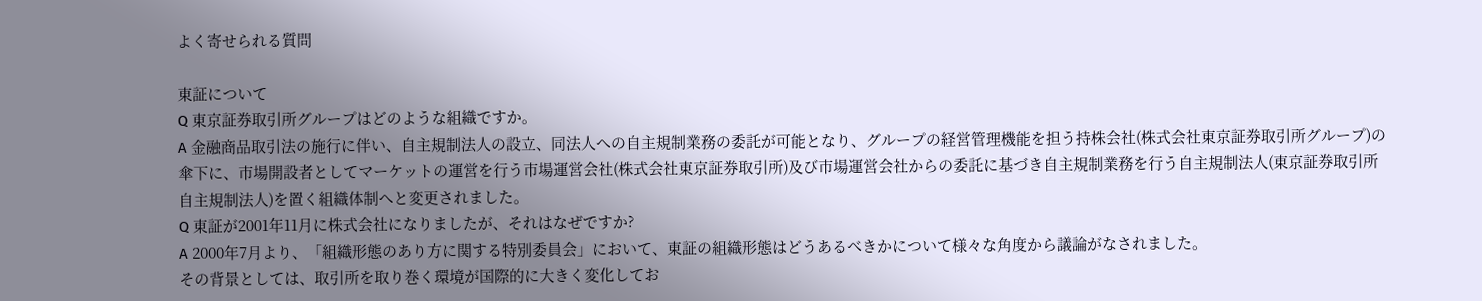よく寄せられる質問

東証について
Q 東京証券取引所グループはどのような組織ですか。
A 金融商品取引法の施行に伴い、自主規制法人の設立、同法人への自主規制業務の委託が可能となり、グループの経営管理機能を担う持株会社(株式会社東京証券取引所グループ)の傘下に、市場開設者としてマーケットの運営を行う市場運営会社(株式会社東京証券取引所)及び市場運営会社からの委託に基づき自主規制業務を行う自主規制法人(東京証券取引所自主規制法人)を置く組織体制へと変更されました。
Q 東証が2001年11月に株式会社になりましたが、それはなぜですか?
A 2000年7月より、「組織形態のあり方に関する特別委員会」において、東証の組織形態はどうあるべきかについて様々な角度から議論がなされました。
その背景としては、取引所を取り巻く環境が国際的に大きく変化してお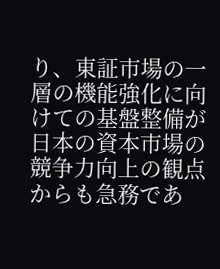り、東証市場の一層の機能強化に向けての基盤整備が日本の資本市場の競争力向上の観点からも急務であ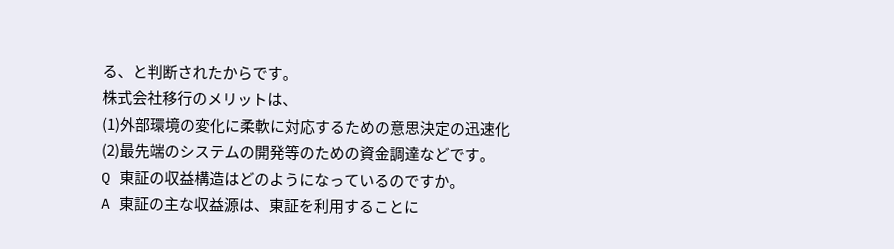る、と判断されたからです。
株式会社移行のメリットは、
(1)外部環境の変化に柔軟に対応するための意思決定の迅速化
(2)最先端のシステムの開発等のための資金調達などです。
Q 東証の収益構造はどのようになっているのですか。
A 東証の主な収益源は、東証を利用することに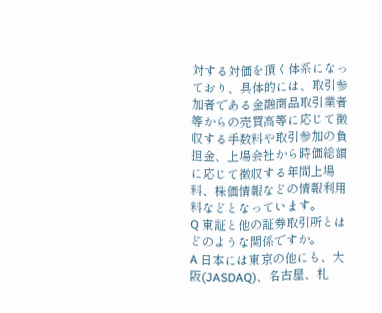対する対価を頂く体系になっており、具体的には、取引参加者である金融商品取引業者等からの売買高等に応じて徴収する手数料や取引参加の負担金、上場会社から時価総額に応じて徴収する年間上場料、株価情報などの情報利用料などとなっています。
Q 東証と他の証券取引所とはどのような関係ですか。
A 日本には東京の他にも、大阪(JASDAQ)、名古屋、札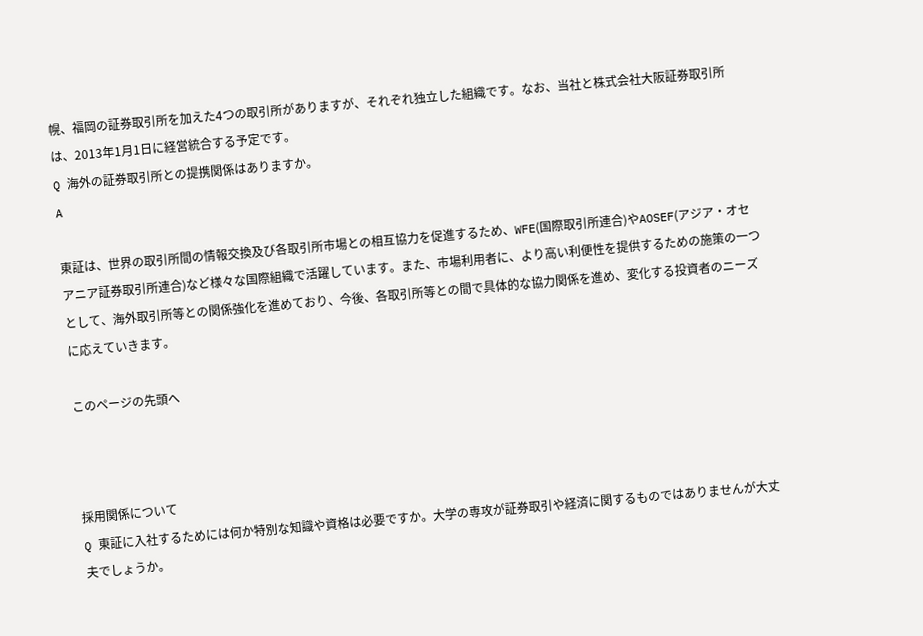幌、福岡の証券取引所を加えた4つの取引所がありますが、それぞれ独立した組織です。なお、当社と株式会社大阪証券取引所は、2013年1月1日に経営統合する予定です。
Q 海外の証券取引所との提携関係はありますか。
A

東証は、世界の取引所間の情報交換及び各取引所市場との相互協力を促進するため、WFE(国際取引所連合)やAOSEF(アジア・オセアニア証券取引所連合)など様々な国際組織で活躍しています。また、市場利用者に、より高い利便性を提供するための施策の一つとして、海外取引所等との関係強化を進めており、今後、各取引所等との間で具体的な協力関係を進め、変化する投資者のニーズに応えていきます。

このページの先頭へ



採用関係について
Q 東証に入社するためには何か特別な知識や資格は必要ですか。大学の専攻が証券取引や経済に関するものではありませんが大丈夫でしょうか。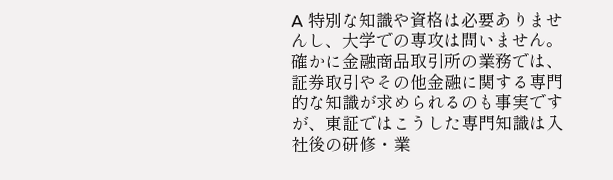A 特別な知識や資格は必要ありませんし、大学での専攻は問いません。
確かに金融商品取引所の業務では、証券取引やその他金融に関する専門的な知識が求められるのも事実ですが、東証ではこうした専門知識は入社後の研修・業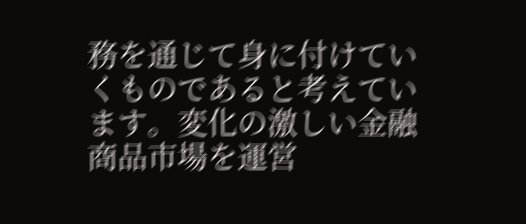務を通じて身に付けていくものであると考えています。変化の激しい金融商品市場を運営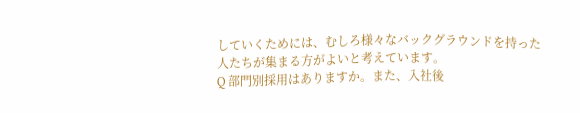していくためには、むしろ様々なバックグラウンドを持った人たちが集まる方がよいと考えています。
Q 部門別採用はありますか。また、入社後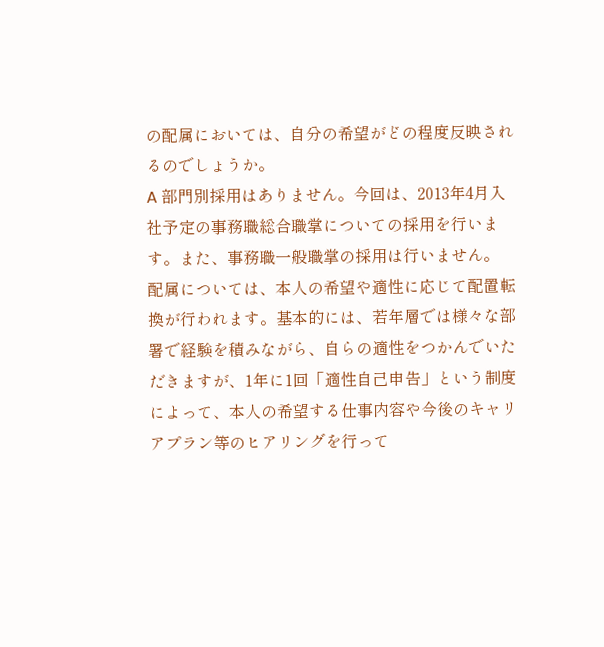の配属においては、自分の希望がどの程度反映されるのでしょうか。
A 部門別採用はありません。今回は、2013年4月入社予定の事務職総合職掌についての採用を行います。また、事務職一般職掌の採用は行いません。
配属については、本人の希望や適性に応じて配置転換が行われます。基本的には、若年層では様々な部署で経験を積みながら、自らの適性をつかんでいただきますが、1年に1回「適性自己申告」という制度によって、本人の希望する仕事内容や今後のキャリアプラン等のヒアリングを行って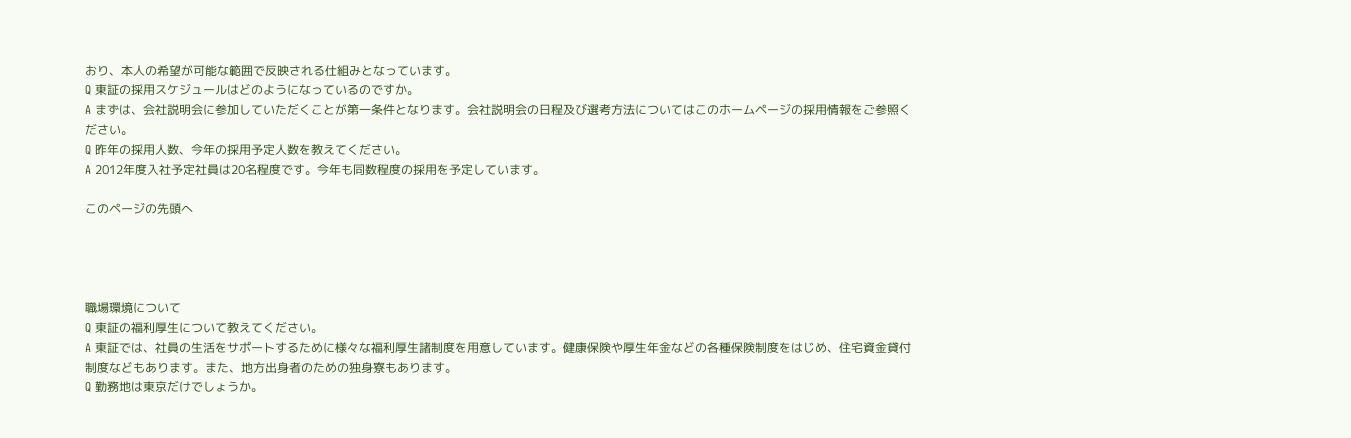おり、本人の希望が可能な範囲で反映される仕組みとなっています。
Q 東証の採用スケジュールはどのようになっているのですか。
A まずは、会社説明会に参加していただくことが第一条件となります。会社説明会の日程及び選考方法についてはこのホームページの採用情報をご参照ください。
Q 昨年の採用人数、今年の採用予定人数を教えてください。
A 2012年度入社予定社員は20名程度です。今年も同数程度の採用を予定しています。

このページの先頭へ




職場環境について
Q 東証の福利厚生について教えてください。
A 東証では、社員の生活をサポートするために様々な福利厚生諸制度を用意しています。健康保険や厚生年金などの各種保険制度をはじめ、住宅資金貸付制度などもあります。また、地方出身者のための独身寮もあります。
Q 勤務地は東京だけでしょうか。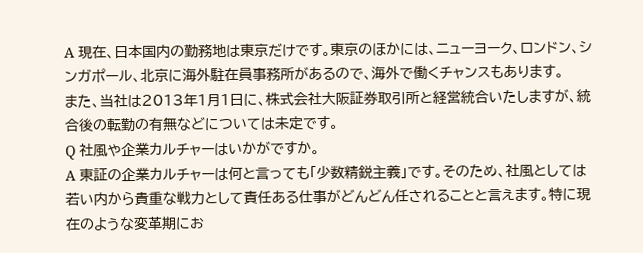A 現在、日本国内の勤務地は東京だけです。東京のほかには、ニューヨーク、ロンドン、シンガポール、北京に海外駐在員事務所があるので、海外で働くチャンスもあります。
また、当社は2013年1月1日に、株式会社大阪証券取引所と経営統合いたしますが、統合後の転勤の有無などについては未定です。
Q 社風や企業カルチャーはいかがですか。
A 東証の企業カルチャーは何と言っても「少数精鋭主義」です。そのため、社風としては若い内から貴重な戦力として責任ある仕事がどんどん任されることと言えます。特に現在のような変革期にお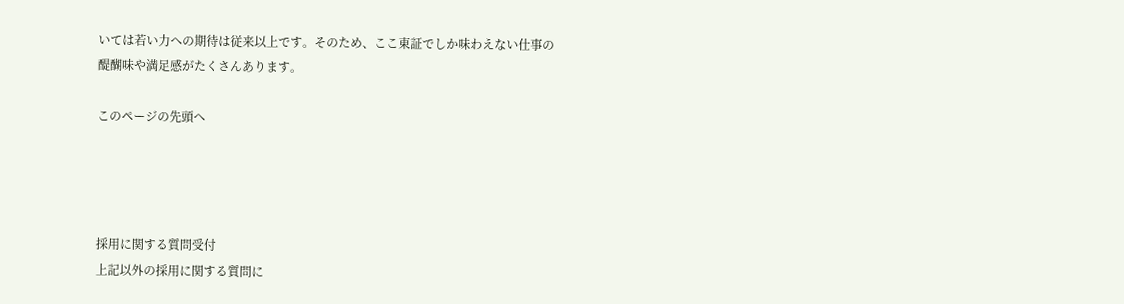いては若い力への期待は従来以上です。そのため、ここ東証でしか味わえない仕事の醍醐味や満足感がたくさんあります。

このページの先頭へ




採用に関する質問受付
上記以外の採用に関する質問に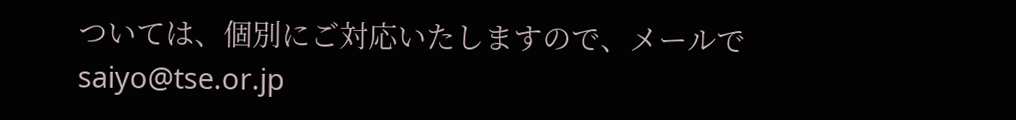ついては、個別にご対応いたしますので、メールでsaiyo@tse.or.jp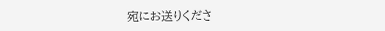宛にお送りくださ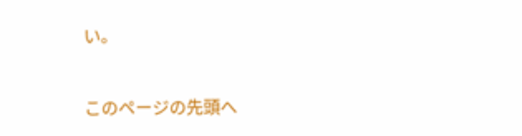い。


このページの先頭へ